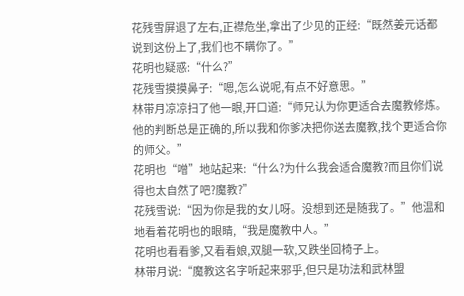花残雪屏退了左右,正襟危坐,拿出了少见的正经:“既然姜元话都说到这份上了,我们也不瞒你了。”
花明也疑惑:“什么?”
花残雪摸摸鼻子:“嗯,怎么说呢,有点不好意思。”
林带月凉凉扫了他一眼,开口道:“师兄认为你更适合去魔教修炼。他的判断总是正确的,所以我和你爹决把你送去魔教,找个更适合你的师父。”
花明也“噌”地站起来:“什么?为什么我会适合魔教?而且你们说得也太自然了吧?魔教?”
花残雪说:“因为你是我的女儿呀。没想到还是随我了。”他温和地看着花明也的眼睛,“我是魔教中人。”
花明也看看爹,又看看娘,双腿一软,又跌坐回椅子上。
林带月说:“魔教这名字听起来邪乎,但只是功法和武林盟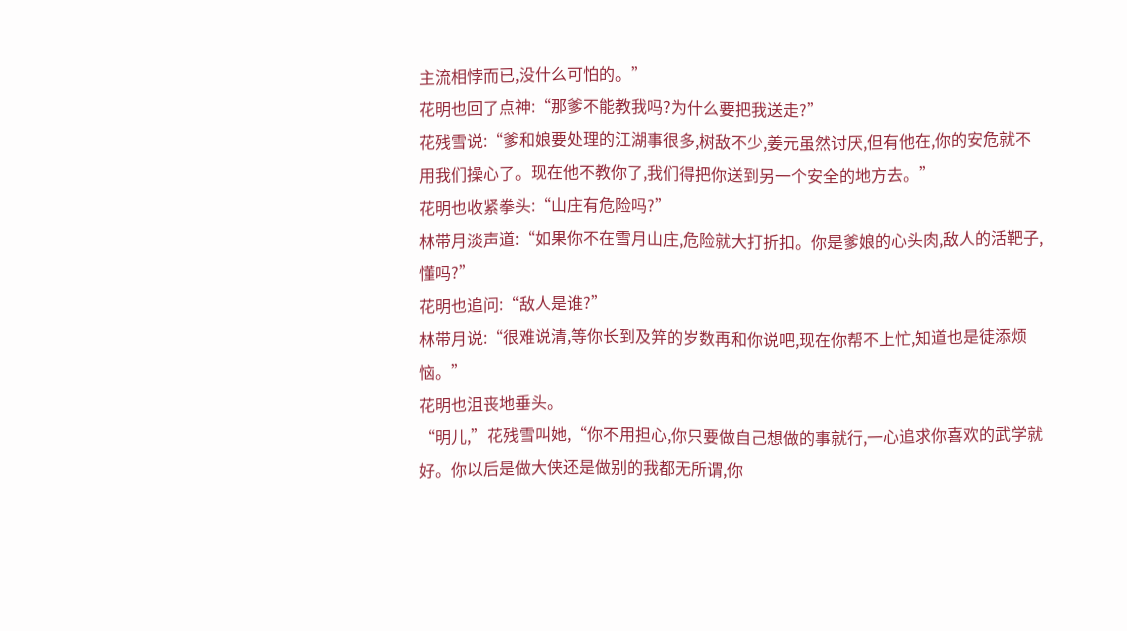主流相悖而已,没什么可怕的。”
花明也回了点神:“那爹不能教我吗?为什么要把我送走?”
花残雪说:“爹和娘要处理的江湖事很多,树敌不少,姜元虽然讨厌,但有他在,你的安危就不用我们操心了。现在他不教你了,我们得把你送到另一个安全的地方去。”
花明也收紧拳头:“山庄有危险吗?”
林带月淡声道:“如果你不在雪月山庄,危险就大打折扣。你是爹娘的心头肉,敌人的活靶子,懂吗?”
花明也追问:“敌人是谁?”
林带月说:“很难说清,等你长到及笄的岁数再和你说吧,现在你帮不上忙,知道也是徒添烦恼。”
花明也沮丧地垂头。
“明儿,”花残雪叫她,“你不用担心,你只要做自己想做的事就行,一心追求你喜欢的武学就好。你以后是做大侠还是做别的我都无所谓,你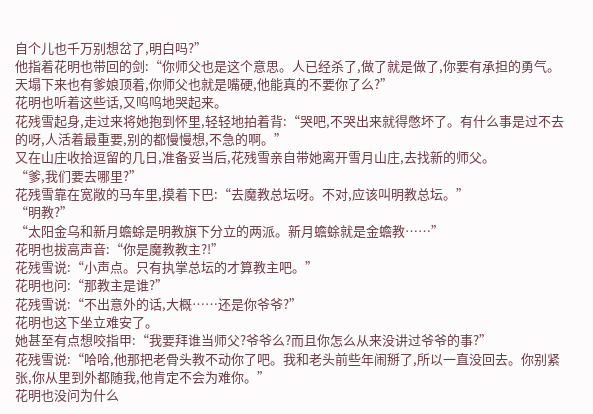自个儿也千万别想岔了,明白吗?”
他指着花明也带回的剑:“你师父也是这个意思。人已经杀了,做了就是做了,你要有承担的勇气。天塌下来也有爹娘顶着,你师父也就是嘴硬,他能真的不要你了么?”
花明也听着这些话,又呜呜地哭起来。
花残雪起身,走过来将她抱到怀里,轻轻地拍着背:“哭吧,不哭出来就得憋坏了。有什么事是过不去的呀,人活着最重要,别的都慢慢想,不急的啊。”
又在山庄收拾逗留的几日,准备妥当后,花残雪亲自带她离开雪月山庄,去找新的师父。
“爹,我们要去哪里?”
花残雪靠在宽敞的马车里,摸着下巴:“去魔教总坛呀。不对,应该叫明教总坛。”
“明教?”
“太阳金乌和新月蟾蜍是明教旗下分立的两派。新月蟾蜍就是金蟾教……”
花明也拔高声音:“你是魔教教主?!”
花残雪说:“小声点。只有执掌总坛的才算教主吧。”
花明也问:“那教主是谁?”
花残雪说:“不出意外的话,大概……还是你爷爷?”
花明也这下坐立难安了。
她甚至有点想咬指甲:“我要拜谁当师父?爷爷么?而且你怎么从来没讲过爷爷的事?”
花残雪说:“哈哈,他那把老骨头教不动你了吧。我和老头前些年闹掰了,所以一直没回去。你别紧张,你从里到外都随我,他肯定不会为难你。”
花明也没问为什么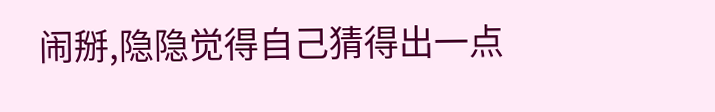闹掰,隐隐觉得自己猜得出一点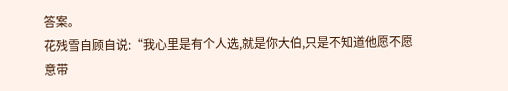答案。
花残雪自顾自说:“我心里是有个人选,就是你大伯,只是不知道他愿不愿意带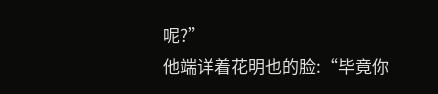呢?”
他端详着花明也的脸:“毕竟你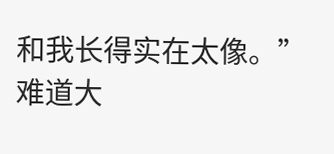和我长得实在太像。”
难道大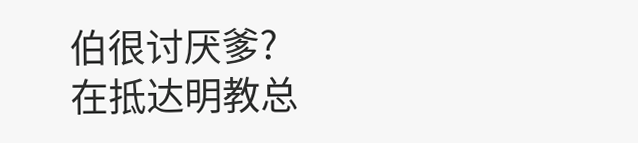伯很讨厌爹?
在抵达明教总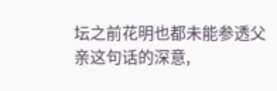坛之前花明也都未能参透父亲这句话的深意,